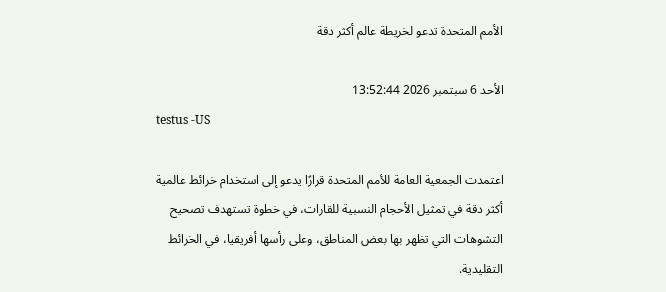الأمم المتحدة تدعو لخريطة عالم أكثر دقة

الأحد 6 سبتمبر 2026 13:52:44
testus -US

اعتمدت الجمعية العامة للأمم المتحدة قرارًا يدعو إلى استخدام خرائط عالمية أكثر دقة في تمثيل الأحجام النسبية للقارات، في خطوة تستهدف تصحيح التشوهات التي تظهر بها بعض المناطق، وعلى رأسها أفريقيا، في الخرائط التقليدية.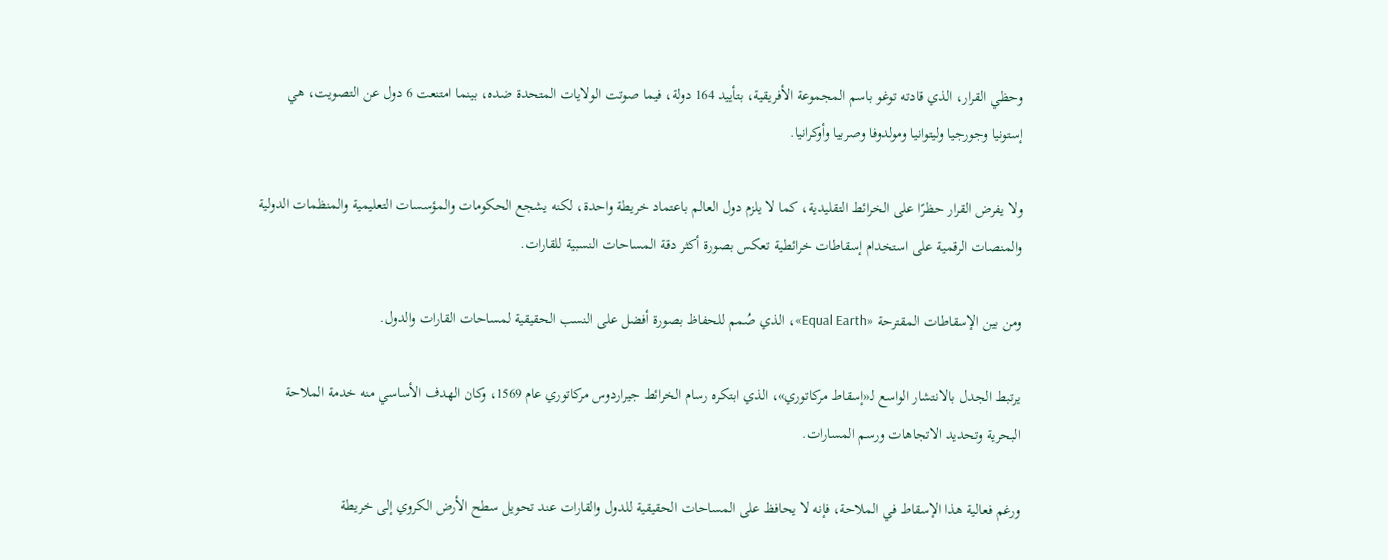وحظي القرار، الذي قادته توغو باسم المجموعة الأفريقية، بتأييد 164 دولة، فيما صوتت الولايات المتحدة ضده، بينما امتنعت 6 دول عن التصويت، هي إستونيا وجورجيا وليتوانيا ومولدوفا وصربيا وأوكرانيا.

ولا يفرض القرار حظرًا على الخرائط التقليدية، كما لا يلزم دول العالم باعتماد خريطة واحدة، لكنه يشجع الحكومات والمؤسسات التعليمية والمنظمات الدولية والمنصات الرقمية على استخدام إسقاطات خرائطية تعكس بصورة أكثر دقة المساحات النسبية للقارات.

ومن بين الإسقاطات المقترحة «Equal Earth»، الذي صُمم للحفاظ بصورة أفضل على النسب الحقيقية لمساحات القارات والدول.

يرتبط الجدل بالانتشار الواسع لـ«إسقاط مركاتوري»، الذي ابتكره رسام الخرائط جيراردوس مركاتوري عام 1569، وكان الهدف الأساسي منه خدمة الملاحة البحرية وتحديد الاتجاهات ورسم المسارات.

ورغم فعالية هذا الإسقاط في الملاحة، فإنه لا يحافظ على المساحات الحقيقية للدول والقارات عند تحويل سطح الأرض الكروي إلى خريطة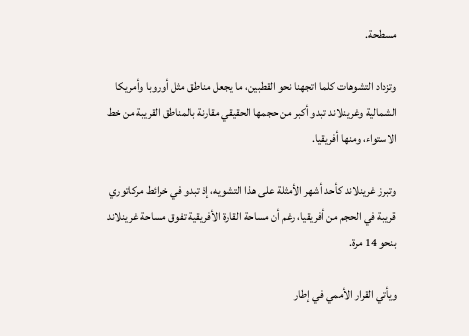مسطحة.

وتزداد التشوهات كلما اتجهنا نحو القطبين، ما يجعل مناطق مثل أوروبا وأمريكا الشمالية وغرينلاند تبدو أكبر من حجمها الحقيقي مقارنة بالمناطق القريبة من خط الاستواء، ومنها أفريقيا.

وتبرز غرينلاند كأحد أشهر الأمثلة على هذا التشويه، إذ تبدو في خرائط مركاتوري قريبة في الحجم من أفريقيا، رغم أن مساحة القارة الأفريقية تفوق مساحة غرينلاند بنحو 14 مرة.

ويأتي القرار الأممي في إطار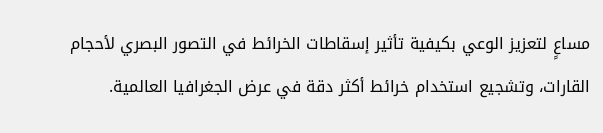مساعٍ لتعزيز الوعي بكيفية تأثير إسقاطات الخرائط في التصور البصري لأحجام القارات، وتشجيع استخدام خرائط أكثر دقة في عرض الجغرافيا العالمية.